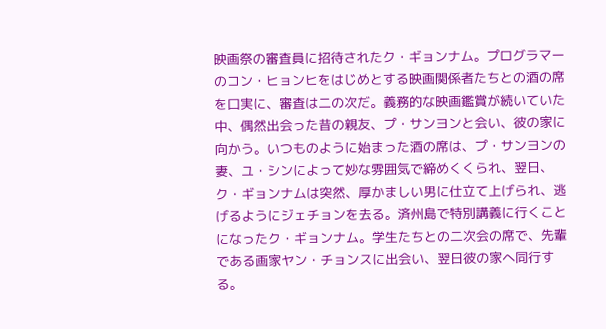映画祭の審査員に招待されたク・ギョンナム。プログラマーのコン・ヒョンヒをはじめとする映画関係者たちとの酒の席を口実に、審査は二の次だ。義務的な映画鑑賞が続いていた中、偶然出会った昔の親友、プ・サンヨンと会い、彼の家に向かう。いつものように始まった酒の席は、プ・サンヨンの妻、ユ・シンによって妙な雰囲気で締めくくられ、翌日、ク・ギョンナムは突然、厚かましい男に仕立て上げられ、逃げるようにジェチョンを去る。済州島で特別講義に行くことになったク・ギョンナム。学生たちとの二次会の席で、先輩である画家ヤン・チョンスに出会い、翌日彼の家へ同行する。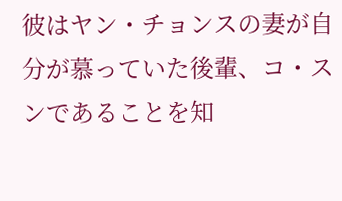彼はヤン・チョンスの妻が自分が慕っていた後輩、コ・スンであることを知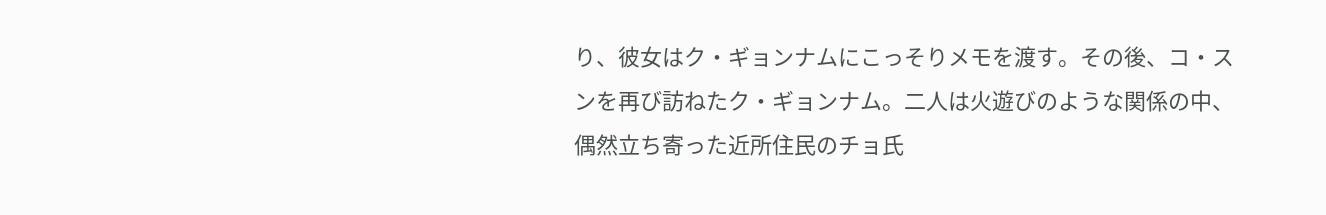り、彼女はク・ギョンナムにこっそりメモを渡す。その後、コ・スンを再び訪ねたク・ギョンナム。二人は火遊びのような関係の中、偶然立ち寄った近所住民のチョ氏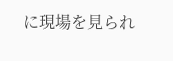に現場を見られ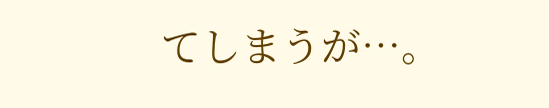てしまうが…。